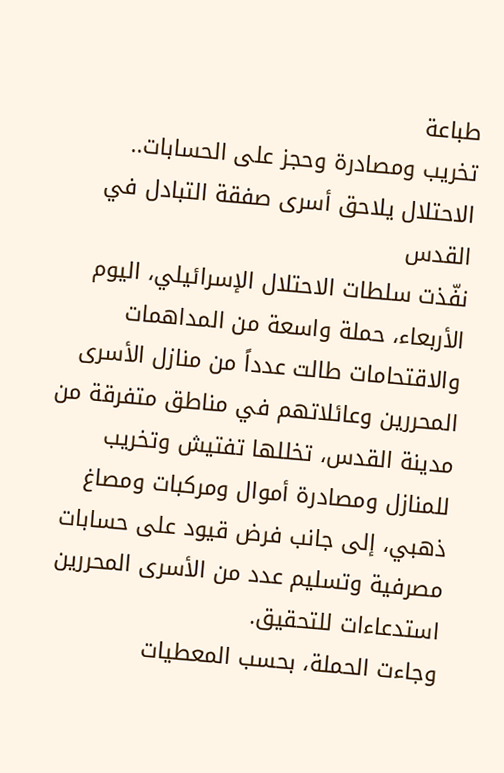طباعة
تخريب ومصادرة وحجز على الحسابات.. الاحتلال يلاحق أسرى صفقة التبادل في القدس
نفّذت سلطات الاحتلال الإسرائيلي، اليوم الأربعاء، حملة واسعة من المداهمات والاقتحامات طالت عدداً من منازل الأسرى المحررين وعائلاتهم في مناطق متفرقة من مدينة القدس، تخللها تفتيش وتخريب للمنازل ومصادرة أموال ومركبات ومصاغ ذهبي، إلى جانب فرض قيود على حسابات مصرفية وتسليم عدد من الأسرى المحررين استدعاءات للتحقيق.
وجاءت الحملة، بحسب المعطيات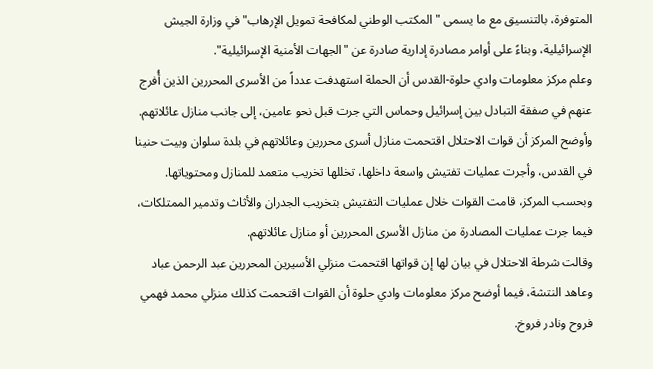المتوفرة، بالتنسيق مع ما يسمى "المكتب الوطني لمكافحة تمويل الإرهاب" في وزارة الجيش الإسرائيلية، وبناءً على أوامر مصادرة إدارية صادرة عن "الجهات الأمنية الإسرائيلية".
وعلم مركز معلومات وادي حلوة-القدس أن الحملة استهدفت عدداً من الأسرى المحررين الذين أُفرج عنهم في صفقة التبادل بين إسرائيل وحماس التي جرت قبل نحو عامين، إلى جانب منازل عائلاتهم.
وأوضح المركز أن قوات الاحتلال اقتحمت منازل أسرى محررين وعائلاتهم في بلدة سلوان وبيت حنينا في القدس، وأجرت عمليات تفتيش واسعة داخلها، تخللها تخريب متعمد للمنازل ومحتوياتها.
وبحسب المركز، قامت القوات خلال عمليات التفتيش بتخريب الجدران والأثاث وتدمير الممتلكات، فيما جرت عمليات المصادرة من منازل الأسرى المحررين أو منازل عائلاتهم.
وقالت شرطة الاحتلال في بيان لها إن قواتها اقتحمت منزلي الأسيرين المحررين عبد الرحمن عباد وعاهد النتشة، فيما أوضح مركز معلومات وادي حلوة أن القوات اقتحمت كذلك منزلي محمد فهمي فروح ونادر فروخ.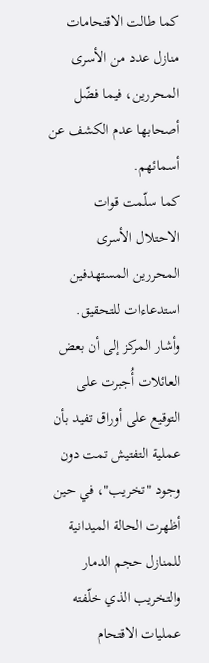كما طالت الاقتحامات منازل عدد من الأسرى المحررين، فيما فضّل أصحابها عدم الكشف عن أسمائهم.
كما سلّمت قوات الاحتلال الأسرى المحررين المستهدفين استدعاءات للتحقيق.
وأشار المركز إلى أن بعض العائلات أُجبرت على التوقيع على أوراق تفيد بأن عملية التفتيش تمت دون وجود "تخريب"، في حين أظهرت الحالة الميدانية للمنازل حجم الدمار والتخريب الذي خلّفته عمليات الاقتحام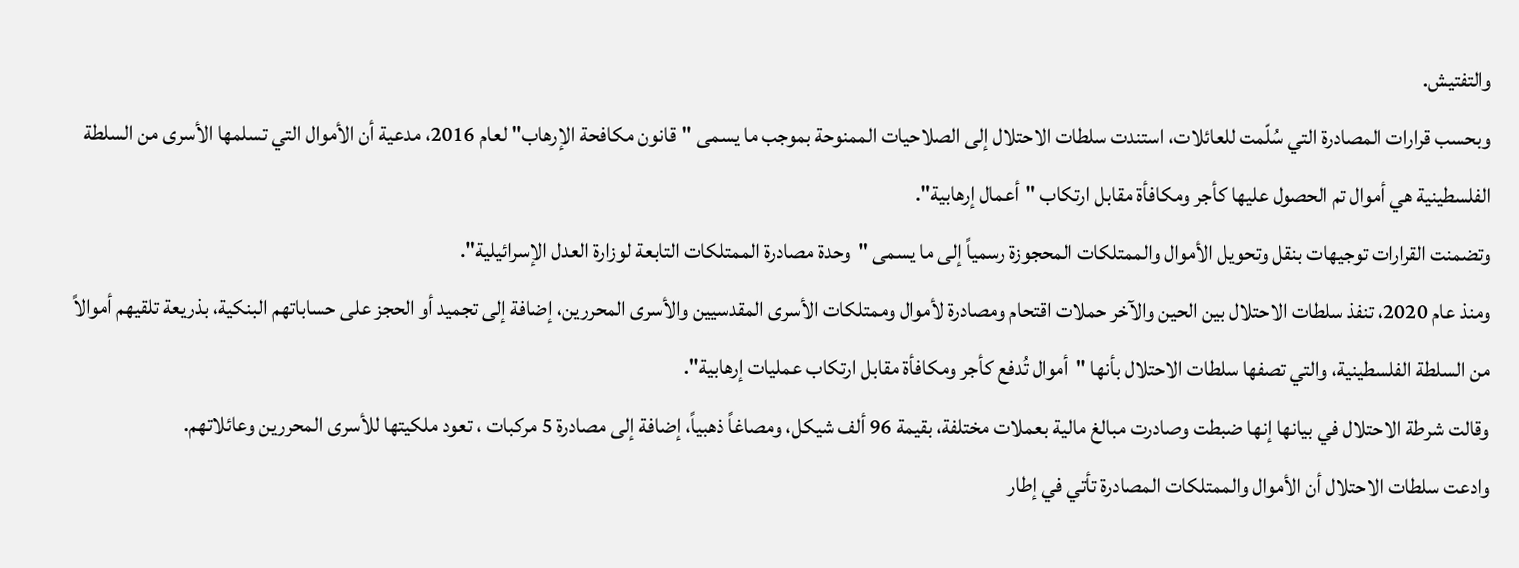والتفتيش.
وبحسب قرارات المصادرة التي سُلّمت للعائلات، استندت سلطات الاحتلال إلى الصلاحيات الممنوحة بموجب ما يسمى "قانون مكافحة الإرهاب" لعام 2016، مدعية أن الأموال التي تسلمها الأسرى من السلطة الفلسطينية هي أموال تم الحصول عليها كأجر ومكافأة مقابل ارتكاب "أعمال إرهابية".
وتضمنت القرارات توجيهات بنقل وتحويل الأموال والممتلكات المحجوزة رسمياً إلى ما يسمى "وحدة مصادرة الممتلكات التابعة لوزارة العدل الإسرائيلية".
ومنذ عام 2020، تنفذ سلطات الاحتلال بين الحين والآخر حملات اقتحام ومصادرة لأموال وممتلكات الأسرى المقدسيين والأسرى المحررين، إضافة إلى تجميد أو الحجز على حساباتهم البنكية، بذريعة تلقيهم أموالاً من السلطة الفلسطينية، والتي تصفها سلطات الاحتلال بأنها "أموال تُدفع كأجر ومكافأة مقابل ارتكاب عمليات إرهابية".
وقالت شرطة الاحتلال في بيانها إنها ضبطت وصادرت مبالغ مالية بعملات مختلفة، بقيمة 96 ألف شيكل، ومصاغاً ذهبياً، إضافة إلى مصادرة 5 مركبات ، تعود ملكيتها للأسرى المحررين وعائلاتهم.
وادعت سلطات الاحتلال أن الأموال والممتلكات المصادرة تأتي في إطار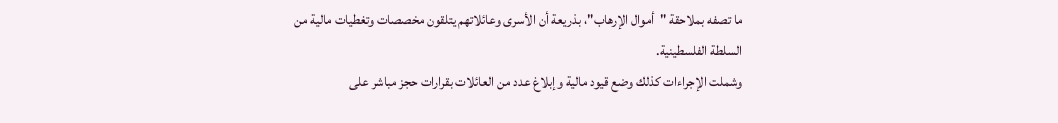ما تصفه بملاحقة "أموال الإرهاب"، بذريعة أن الأسرى وعائلاتهم يتلقون مخصصات وتغطيات مالية من السلطة الفلسطينية.
وشملت الإجراءات كذلك وضع قيود مالية وإبلاغ عدد من العائلات بقرارات حجز مباشر على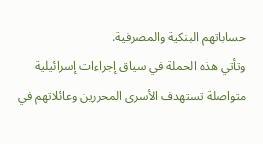حساباتهم البنكية والمصرفية.
وتأتي هذه الحملة في سياق إجراءات إسرائيلية متواصلة تستهدف الأسرى المحررين وعائلاتهم في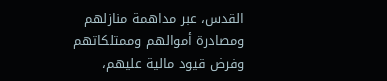القدس، عبر مداهمة منازلهم ومصادرة أموالهم وممتلكاتهم وفرض قيود مالية عليهم،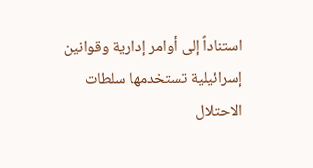استناداً إلى أوامر إدارية وقوانين إسرائيلية تستخدمها سلطات الاحتلال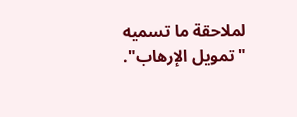لملاحقة ما تسميه "تمويل الإرهاب".